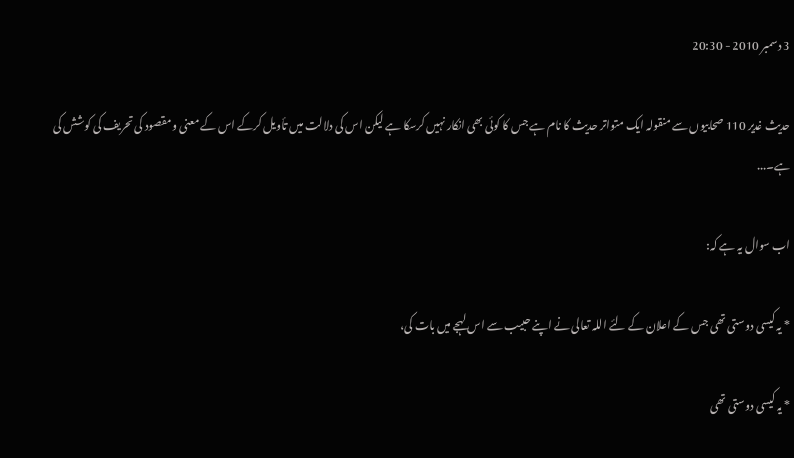3 دسمبر 2010 - 20:30

حدیث غدیر 110 صحابیوں سے منقولہ ایک متواتر حدیث کا نام ہے جس کا کوئی بھی انکار نہیں کرسکا ہے لیکن اس کی دلالت میں تأویل کرکے اس کے معنی و مقصود کی تحریف کی کوشش کی ہے۔...

اب سوال یہ ہے کہ:

* یہ کیسی دوستی تھی جس کے اعلان کے لئے اللہ تعالی نے اپنے حبیب سے اس لہجے میں بات کی،

* یہ کیسی دوستی تھی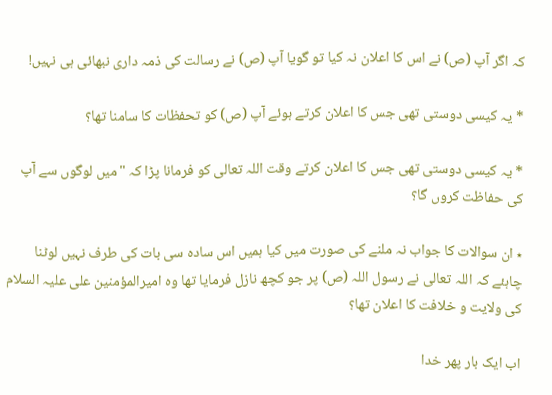کہ اگر آپ (ص) نے اس کا اعلان نہ کیا تو گویا آپ (ص) نے رسالت کی ذمہ داری نبھائی ہی نہیں!

* یہ کیسی دوستی تھی جس کا اعلان کرتے ہوئے آپ (ص) کو تحفظات کا سامنا تھا؟

* یہ کیسی دوستی تھی جس کا اعلان کرتے وقت اللہ تعالی کو فرمانا پڑا کہ "میں لوگوں سے آپ کی حفاظت کروں گا؟

٭ ان سوالات کا جواب نہ ملنے کی صورت میں کیا ہمیں اس سادہ سی بات کی طرف نہیں لوٹنا چاہئے کہ اللہ تعالی نے رسول اللہ (ص) پر جو کچھ نازل فرمایا تھا وہ امیرالمؤمنین علی علیہ السلام کی ولایت و خلافت کا اعلان تھا؟

اب ایک بار پھر خدا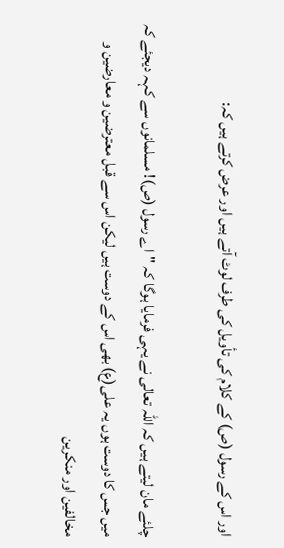اور اس کے رسول (ص) کے کلام کی تأویل کی طرف لوٹ آتے ہیں اور عرض کرتے ہیں کہ:

چلئے مان لیتے ہیں کہ اللہ تعالی نے یہی فرمایا ہوگا کہ "اے رسول (ص)! مسلمانوں سے کہہ دیجئے کہ میں جس کا دوست ہوں یہ علی(ع) بھی اس کے دوست ہیں لیکن اس سے قبل معترضین و معارضین و مخالفین اور منکرین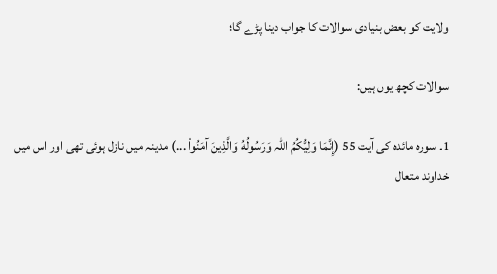ولایت کو بعض بنیادی سوالات کا جواب دینا پڑے گا؛

سوالات کچھ یوں ہیں:

1۔ سورہ مائدہ کی آیت 55 (إِنَّمَا وَلِيُّكُمُ اللہ وَرَسُولُهُ وَالَّذِينَ آمَنُواْ ...) مدینہ میں نازل ہوئی تھی اور اس میں خداوند متعال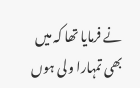نے فرمایا تھا کہ میں بھی تمہارا ولی ہوں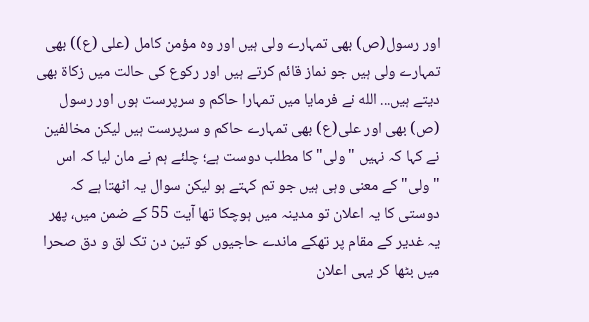اور رسول(ص) بھی تمہارے ولی ہیں اور وہ مؤمن کامل (علی (ع)) بھی تمہارے ولی ہیں جو نماز قائم کرتے ہیں اور رکوع کی حالت میں زکاة بھی دیتے ہیں... الله نے فرمایا میں تمہارا حاکم و سرپرست ہوں اور رسول (ص) بھی اور علی(ع) بھی تمہارے حاکم و سرپرست ہیں لیکن مخالفین نے کہا کہ نہیں "ولی" کا مطلب دوست ہے؛ چلئے ہم نے مان لیا کہ اس "ولی" کے معنی وہی ہیں جو تم کہتے ہو لیکن سوال یہ اٹھتا ہے کہ دوستی کا یہ اعلان تو مدینہ میں ہوچکا تھا آیت 55 کے ضمن میں، پھر یہ غدیر کے مقام پر تھکے ماندے حاجیوں کو تین دن تک لق و دق صحرا میں بٹھا کر یہی اعلان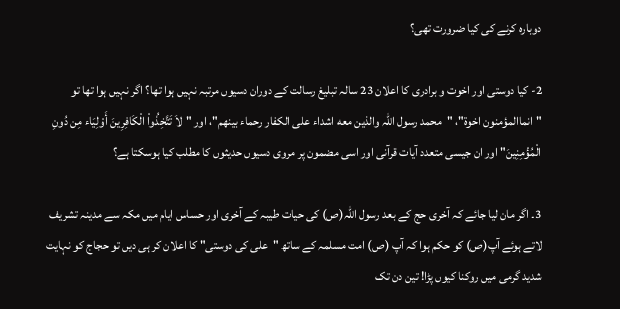دوباره کرنے کی کیا ضرورت تھی؟

2- کیا دوستی اور اخوت و برادری کا اعلان 23 سالہ تبلیغ رسالت کے دوران دسیوں مرتبہ نہیں ہوا تھا؟ اگر نہیں ہوا تھا تو "انماالمؤمنون اخوة"، "محمد رسول اللہ والذین معه اشداء علی الکفار رحماء بینهم"، اور "لاَ تَتَّخِذُواْ الْكَافِرِينَ أَوْلِيَاء مِن دُونِ الْمُؤْمِنِينَ" اور ان جیسی متعدد آیات قرآنی اور اسی مضمون پر مروی دسیوں حدیثوں کا مطلب کیا ہوسکتا ہے؟

3۔ اگر مان لیا جائے کہ آخری حج کے بعد رسول اللہ(ص) کی حیات طیبہ کے آخری اور حساس ایام میں مکہ سے مدینہ تشریف لاتے ہوئے آپ(ص) کو حکم ہوا کہ آپ (ص) امت مسلمہ کے ساتھ "علی کی دوستی" کا اعلان کر ہی دیں تو حجاج کو نہایت شدید گرمی میں روکنا کیوں پڑا! تین دن تک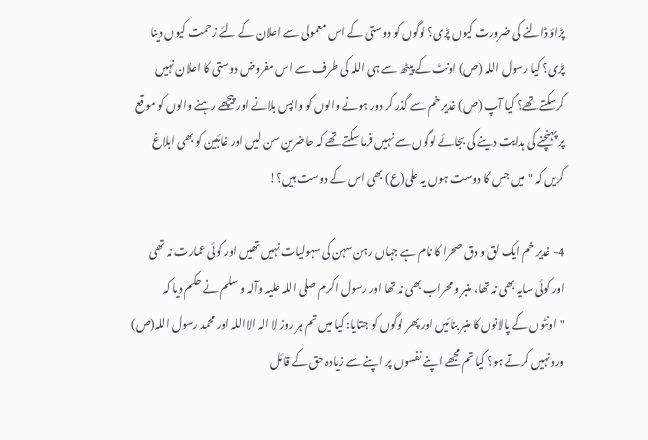پڑاؤ ڈالنے کی ضرورت کیوں پڑی؟ لوگوں کو دوستی کے اس معمولی سے اعلان کے لئے زحمت کیوں دینا پڑی؟ کیا رسول اللہ (ص) اونٹ کے پیٹھ سے ہی اللہ کی طرف سے اس مفروض دوستی کا اعلان نہیں کرسکتے تھے؟ کیا آپ (ص) غدیر خم سے گذر کر دور ہونے والوں کو واپس بلانے اور پیچھے رہنے والوں کو موقع پر پہنچنے کی ہدایت دینے کی بجائے لوگوں سے نہیں فرما سکتے تھے کہ حاضرین سن لیں اور غائبین کو بھی ابلاغ کریں کہ "میں جس کا دوست ہوں یہ علی(ع) بھی اس کے دوست ہیں؟!

4- غدیر خم ایک لق و دق صحرا کا نام ہے جہاں رہن سہن کی سہولیات نہیں تھیں اور کوئی عمارت نہ تھی اور کوئی سایہ بھی نہ تھا، منبر و محراب بھی نہ تھا اور رسول اکرم صلی اللہ علیہ وآلہ و سلم نے حکم دیا کہ "اونٹوں کے پالانوں کا منبر بنائیں اور پھر لوگوں کو جتایا: کیا میں تم ہر روز لا الہ الااللہ اور محمد رسول اللہ(ص) ورد نہیں کرتے ہو؟ کیا تم مجھے اپنے نفسوں پر اپنے سے زیادہ حق کے قائل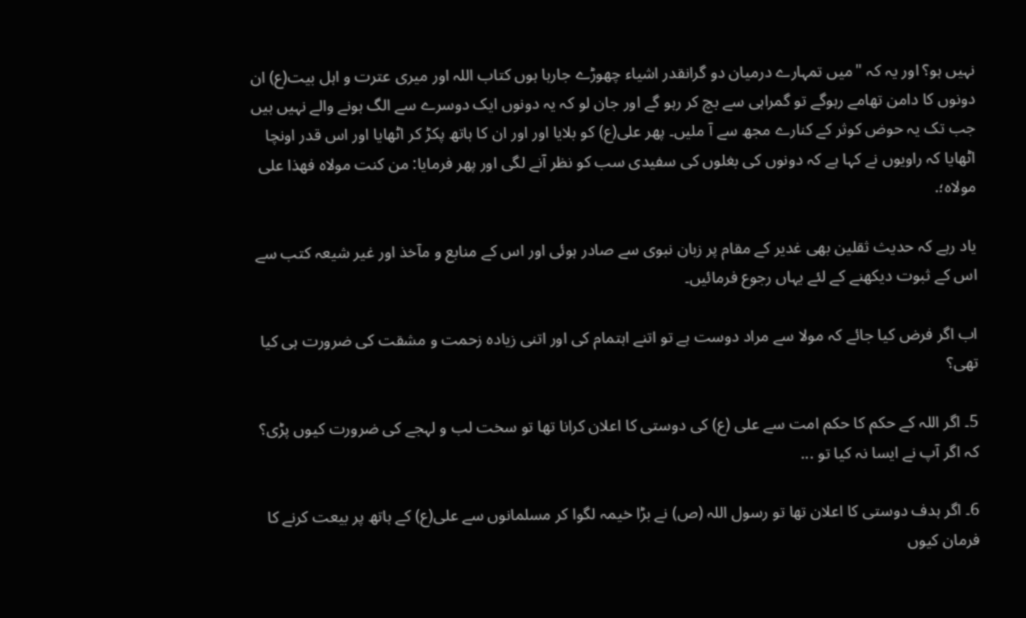نہیں ہو؟ اور یہ کہ "میں تمہارے درمیان دو گرانقدر اشیاء چھوڑے جارہا ہوں کتاب اللہ اور میری عترت و اہل بیت(ع) ان دونوں کا دامن تھامے رہوگے تو گمراہی سے بچ کر رہو گے اور جان لو کہ یہ دونوں ایک دوسرے سے الگ ہونے والے نہیں ہیں جب تک یہ حوض کوثر کے کنارے مجھ سے آ ملیں۔ پھر علی(ع) کو بلایا اور اور ان کا ہاتھ پکڑ کر اٹھایا اور اس قدر اونچا اٹھایا کہ راویوں نے کہا ہے کہ دونوں کی بغلوں کی سفیدی سب کو نظر آنے لگی اور پھر فرمایا: من کنت مولاه فهذا علی مولاه؛.

یاد رہے کہ حدیث ثقلین بھی غدیر کے مقام پر زبان نبوی سے صادر ہوئی اور اس کے منابع و مآخذ اور غیر شیعہ کتب سے اس کے ثبوت دیکھنے کے لئے یہاں رجوع فرمائیں۔

اب اگر فرض کیا جائے کہ مولا سے مراد دوست ہے تو اتنے اہتمام کی اور اتنی زیادہ زحمت و مشقت کی ضرورت ہی کیا تھی؟

5۔ اگر اللہ کے حکم کا حکم امت سے علی (ع) کی دوستی کا اعلان کرانا تھا تو سخت لب و لہجے کی ضرورت کیوں پڑی؟ کہ اگر آپ نے ایسا نہ کیا تو ...

6۔ اگر ہدف دوستی کا اعلان تھا تو رسول اللہ (ص) نے بڑا خیمہ لگوا کر مسلمانوں سے علی(ع) کے ہاتھ پر بیعت کرنے کا فرمان کیوں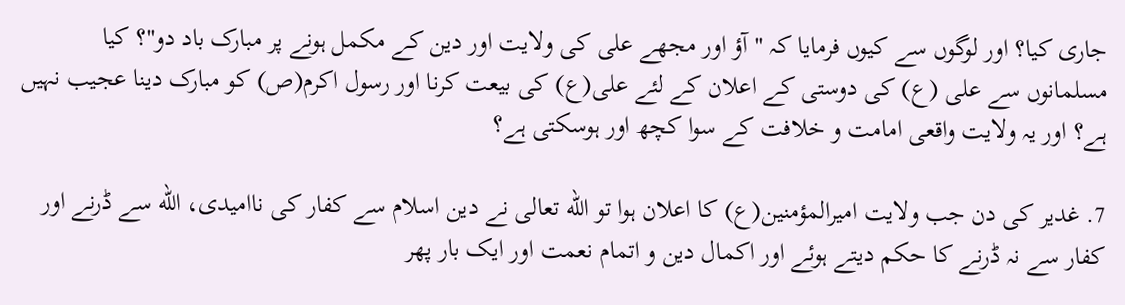جاری کیا؟ اور لوگوں سے کیوں فرمایا کہ "آؤ اور مجھے علی کی ولایت اور دین کے مکمل ہونے پر مبارک باد دو"؟ کیا مسلمانوں سے علی (ع) کی دوستی کے اعلان کے لئے علی(ع) کی بیعت کرنا اور رسول اکرم(ص) کو مبارک دینا عجیب نہیں ہے؟ اور یہ ولایت واقعی امامت و خلافت کے سوا کچھ اور ہوسکتی ہے؟

7. غدیر کی دن جب ولایت امیرالمؤمنین(ع) کا اعلان ہوا تو الله تعالی نے دین اسلام سے کفار کی ناامیدی، الله سے ڈرنے اور کفار سے نہ ڈرنے کا حکم دیتے ہوئے اور اکمال دین و اتمام نعمت اور ایک بار پھر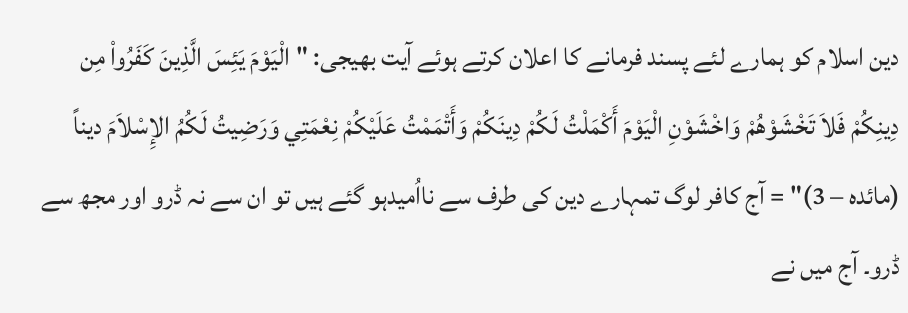دین اسلام کو ہمارے لئے پسند فرمانے کا اعلان کرتے ہوئے آیت بھیجی: "الْيَوْمَ يَئِسَ الَّذِينَ كَفَرُواْ مِن دِينِكُمْ فَلاَ تَخْشَوْهُمْ وَاخْشَوْنِ الْيَوْمَ أَكْمَلْتُ لَكُمْ دِينَكُمْ وَأَتْمَمْتُ عَلَيْكُمْ نِعْمَتِي وَرَضِيتُ لَكُمُ الإِسْلاَمَ ديناً (مائده – 3)" = آج کافر لوگ تمہارے دین کی طرف سے نااُمیدہو گئے ہیں تو ان سے نہ ڈرو اور مجھ سے ڈرو۔ آج میں نے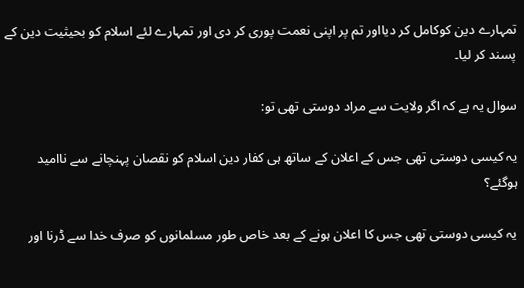تمہارے دین کوکامل کر دیااور تم پر اپنی نعمت پوری کر دی اور تمہارے لئے اسلام کو بحیثیت دین کے پسند کر لیا۔

سوال یہ ہے کہ اگر ولایت سے مراد دوستی تھی تو:

یہ کیسی دوستی تھی جس کے اعلان کے ساتھ ہی کفار دین اسلام کو نقصان پہنچانے سے ناامید ہوگئے؟

یہ کیسی دوستی تھی جس کا اعلان ہونے کے بعد خاص طور مسلمانوں کو صرف خدا سے ڈرنا اور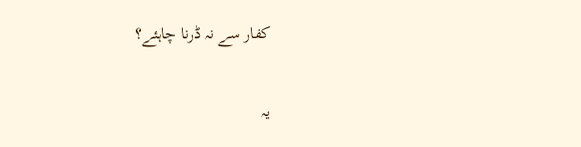کفار سے نہ ڈرنا چاہئے؟

یہ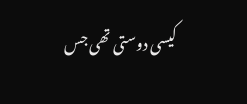کیسی دوستی تھی جس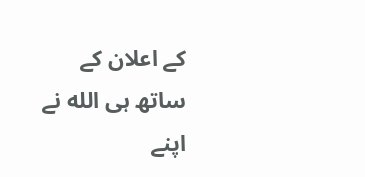کے اعلان کے ساتھ ہی الله نے اپنے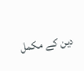دین کے مکمل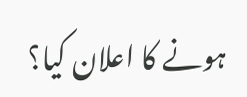ہونے کا اعلان کیا؟